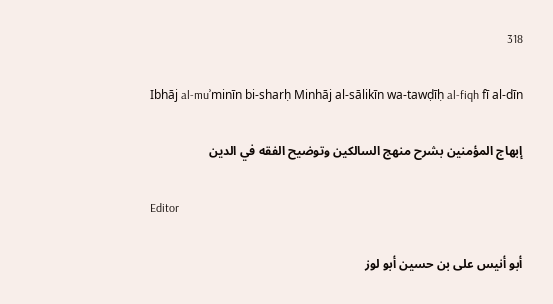318

Ibhāj al-muʾminīn bi-sharḥ Minhāj al-sālikīn wa-tawḍīḥ al-fiqh fī al-dīn

إبهاج المؤمنين بشرح منهج السالكين وتوضيح الفقه في الدين

Editor

أبو أنيس على بن حسين أبو لوز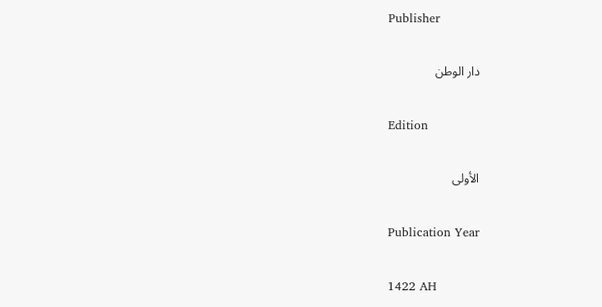Publisher

دار الوطن

Edition

الأولى

Publication Year

1422 AH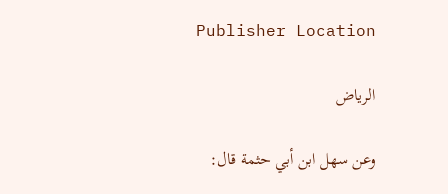Publisher Location

الرياض

وعن سهل ابن أبي حثمة قال: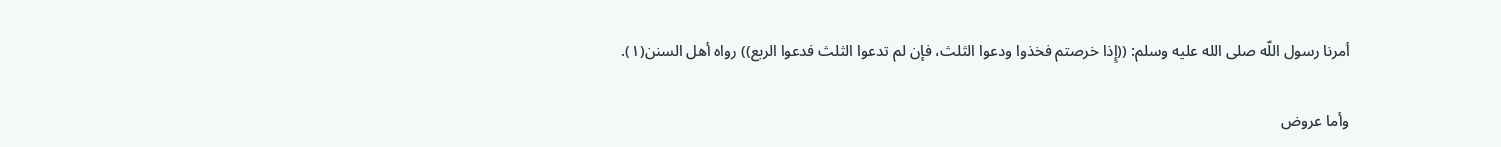أمرنا رسول اللّه صلى الله عليه وسلم: ((إِذا خرصتم فخذوا ودعوا الثلث، فإن لم تدعوا الثلث فدعوا الربع)) رواه أهل السنن(١).

وأما عروض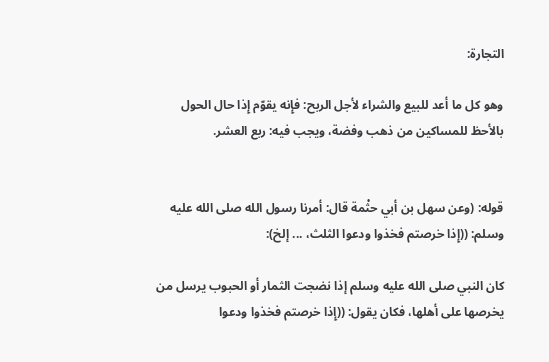التجارة:

وهو كل ما أعد للبيع والشراء لأجل الربح: فإِنه يقوّم إِذا حال الحول بالأحظ للمساكين من ذهب وفضة، ويجب فيه: ربع العشر.


قوله: (وعن سهل بن أبي حثْمة قال: أمرنا رسول الله صلى الله عليه وسلم: ((إِذا خرصتم فخذوا ودعوا الثلث، ... إلخ):

كان النبي صلى الله عليه وسلم إذا نضجت الثمار أو الحبوب يرسل من يخرصها على أهلها، فكان يقول: ((إِذا خرصتم فخذوا ودعوا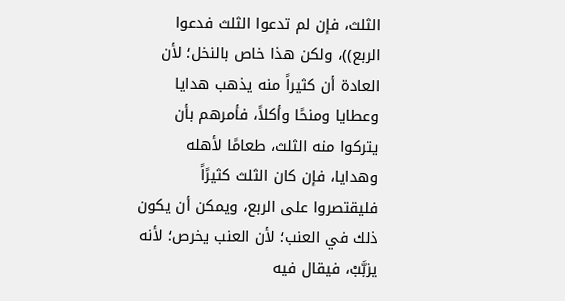الثلث، فإن لم تدعوا الثلث فدعوا الربع))، ولكن هذا خاص بالنخل؛ لأن العادة أن كثيراً منه يذهب هدايا وعطايا ومنحًا وأكلاً، فأمرهم بأن يتركوا منه الثلث، طعامًا لأهله وهدايا، فإن كان الثلث كثيرًاً فليقتصروا على الربع، ويمكن أن يكون ذلك في العنب؛ لأن العنب يخرص؛ لأنه يزبَّبْ، فيقال فيه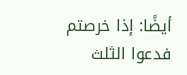أيضًا: إذا خرصتم فدعوا الثلث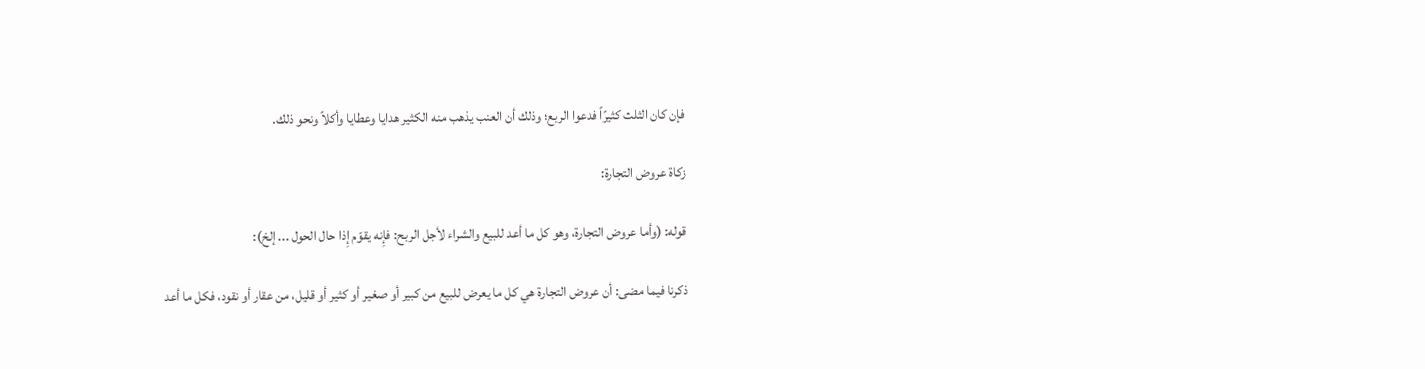فإن كان الثلث كثيرًاً فدعوا الربع؛ وذلك أن العنب يذهب منه الكثير هدایا وعطايا وأكلاً ونحو ذلك.

زكاة عروض التجارة:

قوله: (وأما عروض التجارة، وهو كل ما أعد للبيع والشراء لأجل الربح: فإِنه يقوّم إِذا حال الحول ... إلخ):

ذكرنا فيما مضى: أن عروض التجارة هي كل ما يعرض للبيع من كبير أو صغير أو كثير أو قليل، من عقار أو نقود، فكل ما أعد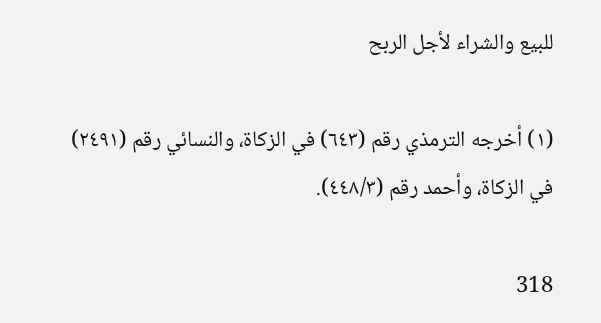للبيع والشراء لأجل الربح

(١) أخرجه الترمذي رقم (٦٤٣) في الزكاة، والنسائي رقم (٢٤٩١) في الزكاة، وأحمد رقم (٤٤٨/٣).

318